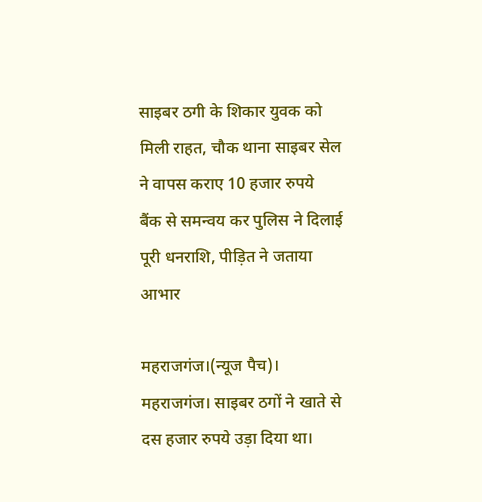साइबर ठगी के शिकार युवक को मिली राहत, चौक थाना साइबर सेल ने वापस कराए 10 हजार रुपये
बैंक से समन्वय कर पुलिस ने दिलाई पूरी धनराशि, पीड़ित ने जताया आभार

महराजगंज।(न्यूज पैच)। महराजगंज। साइबर ठगों ने खाते से दस हजार रुपये उड़ा दिया था।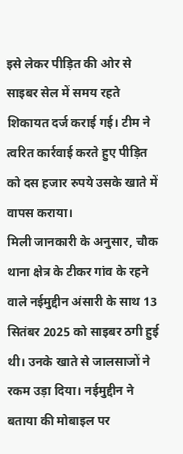इसे लेकर पीड़ित की ओर से साइबर सेल में समय रहते शिकायत दर्ज कराई गई। टीम ने त्वरित कार्रवाई करते हुए पीड़ित को दस हजार रुपये उसके खाते में वापस कराया।
मिली जानकारी के अनुसार, चौक थाना क्षेत्र के टीकर गांव के रहने वाले नईमुद्दीन अंसारी के साथ 13 सितंबर 2025 को साइबर ठगी हुई थी। उनके खाते से जालसाजों ने रकम उड़ा दिया। नईमुद्दीन ने बताया की मोबाइल पर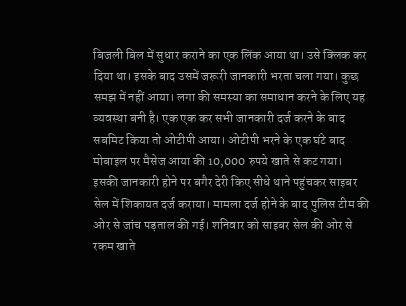बिजली बिल में सुधार कराने का एक लिंक आया था। उसे क्लिक कर दिया था। इसके बाद उसमें जरूरी जानकारी भरता चला गया। कुछ समझ में नहीं आया। लगा की समस्या का समाधान करने के लिए यह व्यवस्था बनी है। एक एक कर सभी जानकारी दर्ज करने के बाद सबमिट किया तो ओटीपी आया। ओटीपी भरने के एक घंटे बाद मोबाइल पर मैसेज आया की 10,000 रुपये खाते से कट गया।
इसकी जानकारी होने पर बगैर देरी किए सीधे थाने पहुंचकर साइबर सेल में शिकायत दर्ज कराया। मामला दर्ज होने के बाद पुलिस टीम की ओर से जांच पड़ताल की गई। शनिवार को साइबर सेल की ओर से रकम खाते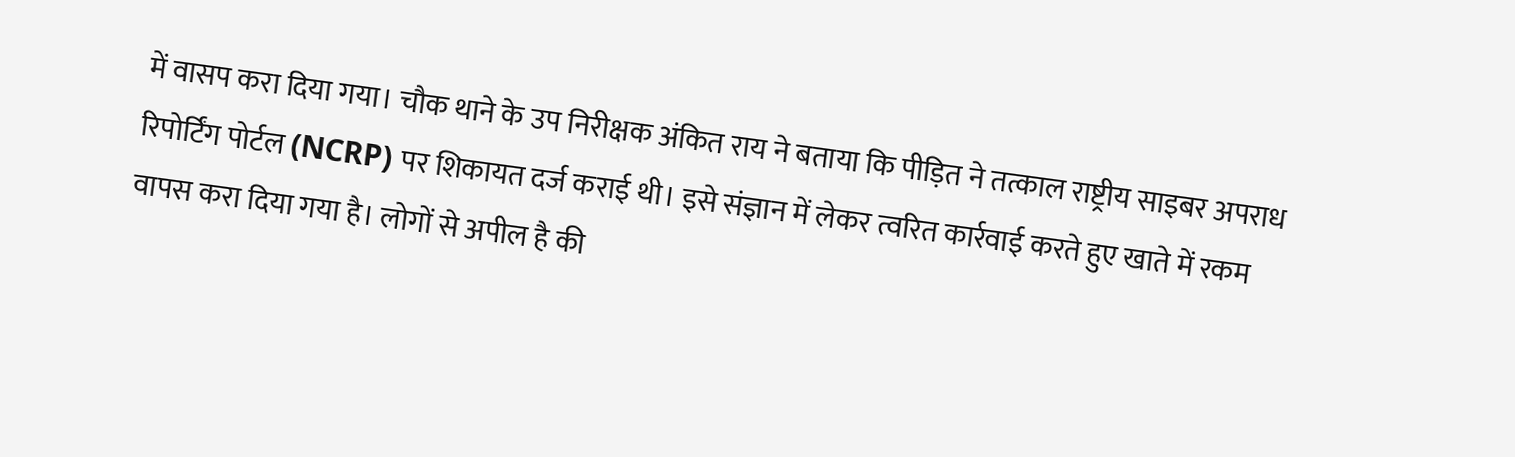में वासप करा दिया गया। चौक थाने के उप निरीक्षक अंकित राय ने बताया कि पीड़ित ने तत्काल राष्ट्रीय साइबर अपराध रिपोर्टिंग पोर्टल (NCRP) पर शिकायत दर्ज कराई थी। इसे संज्ञान में लेकर त्वरित कार्रवाई करते हुए खाते में रकम वापस करा दिया गया है। लोगों से अपील है की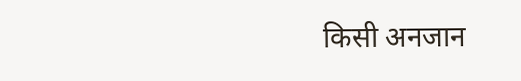किसी अनजान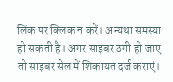लिंक पर क्लिक न करें। अन्यथा समस्या हो सकती है। अगर साइबर ठगी हो जाए तो साइबर सेल में शिकायत दर्ज कराएं।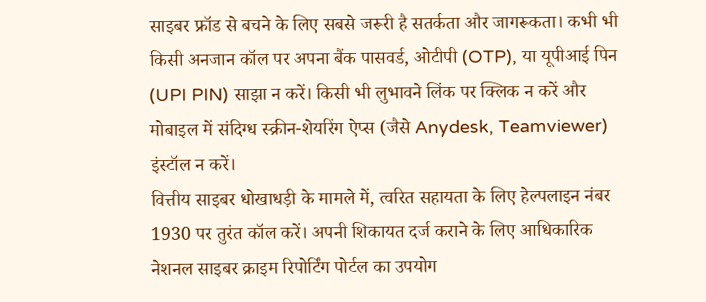साइबर फ्रॉड से बचने के लिए सबसे जरूरी है सतर्कता और जागरूकता। कभी भी किसी अनजान कॉल पर अपना बैंक पासवर्ड, ओटीपी (OTP), या यूपीआई पिन (UPI PIN) साझा न करें। किसी भी लुभावने लिंक पर क्लिक न करें और मोबाइल में संदिग्ध स्क्रीन-शेयरिंग ऐप्स (जैसे Anydesk, Teamviewer) इंस्टॉल न करें।
वित्तीय साइबर धोखाधड़ी के मामले में, त्वरित सहायता के लिए हेल्पलाइन नंबर 1930 पर तुरंत कॉल करें। अपनी शिकायत दर्ज कराने के लिए आधिकारिक नेशनल साइबर क्राइम रिपोर्टिंग पोर्टल का उपयोग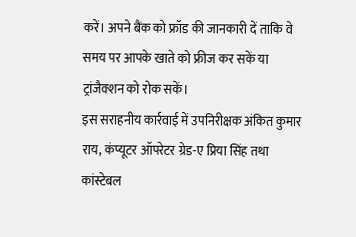करें। अपने बैंक को फ्रॉड की जानकारी दें ताकि वे समय पर आपके खाते को फ्रीज कर सकें या ट्रांजैक्शन को रोक सकें।
इस सराहनीय कार्रवाई में उपनिरीक्षक अंकित कुमार राय, कंप्यूटर ऑपरेटर ग्रेड-ए प्रिया सिंह तथा कांस्टेबल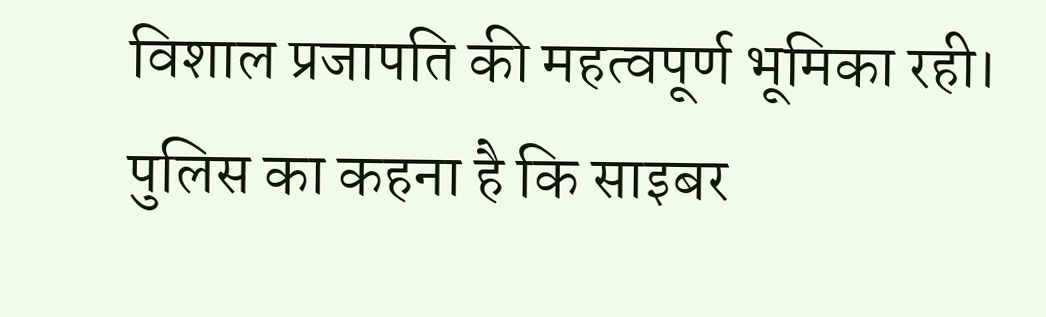विशाल प्रजापति की महत्वपूर्ण भूमिका रही। पुलिस का कहना है कि साइबर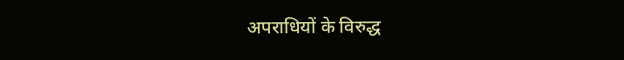अपराधियों के विरुद्ध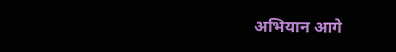अभियान आगे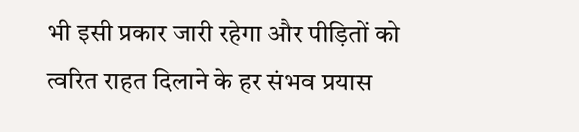भी इसी प्रकार जारी रहेगा और पीड़ितों को त्वरित राहत दिलाने के हर संभव प्रयास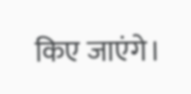किए जाएंगे।